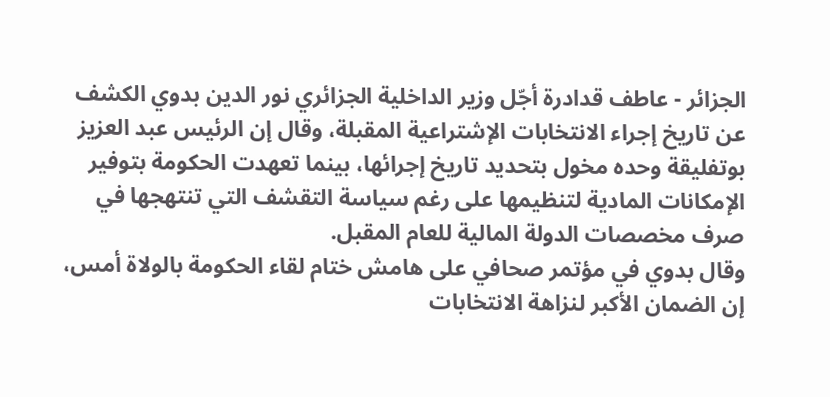الجزائر - عاطف قدادرة أجّل وزير الداخلية الجزائري نور الدين بدوي الكشف عن تاريخ إجراء الانتخابات الإشتراعية المقبلة، وقال إن الرئيس عبد العزيز بوتفليقة وحده مخول بتحديد تاريخ إجرائها، بينما تعهدت الحكومة بتوفير الإمكانات المادية لتنظيمها على رغم سياسة التقشف التي تنتهجها في صرف مخصصات الدولة المالية للعام المقبل.
وقال بدوي في مؤتمر صحافي على هامش ختام لقاء الحكومة بالولاة أمس، إن الضمان الأكبر لنزاهة الانتخابات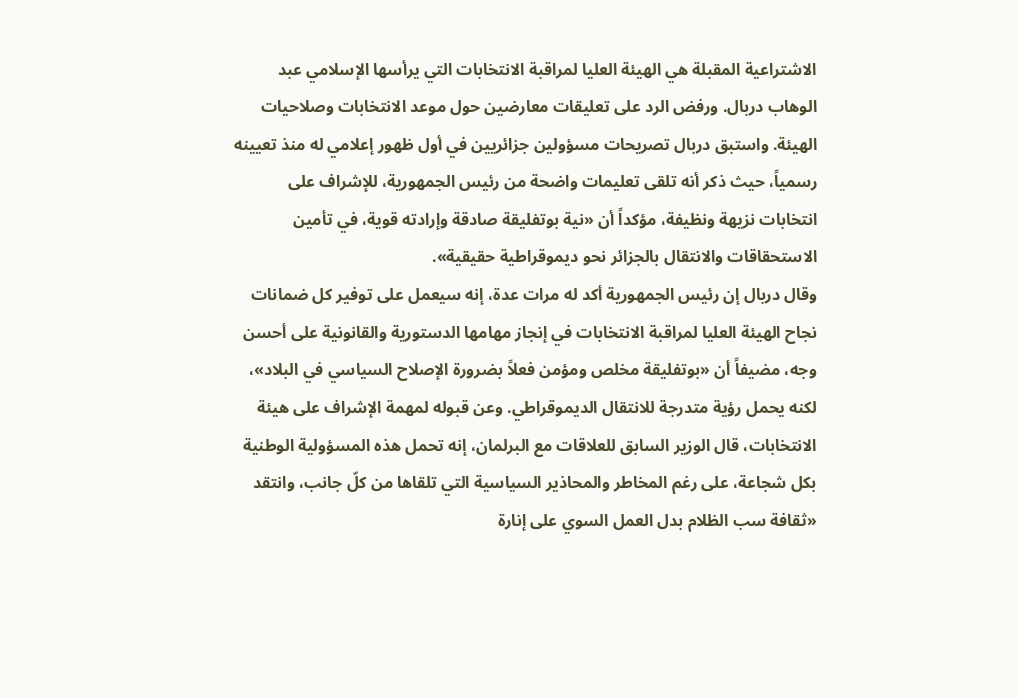الاشتراعية المقبلة هي الهيئة العليا لمراقبة الانتخابات التي يرأسها الإسلامي عبد الوهاب دربال. ورفض الرد على تعليقات معارضين حول موعد الانتخابات وصلاحيات الهيئة. واستبق دربال تصريحات مسؤولين جزائريين في أول ظهور إعلامي له منذ تعيينه رسمياً، حيث ذكر أنه تلقى تعليمات واضحة من رئيس الجمهورية، للإشراف على انتخابات نزيهة ونظيفة، مؤكداً أن «نية بوتفليقة صادقة وإرادته قوية، في تأمين الاستحقاقات والانتقال بالجزائر نحو ديموقراطية حقيقية».
وقال دربال إن رئيس الجمهورية أكد له مرات عدة، إنه سيعمل على توفير كل ضمانات نجاح الهيئة العليا لمراقبة الانتخابات في إنجاز مهامها الدستورية والقانونية على أحسن وجه، مضيفاً أن «بوتفليقة مخلص ومؤمن فعلاً بضرورة الإصلاح السياسي في البلاد»، لكنه يحمل رؤية متدرجة للانتقال الديموقراطي. وعن قبوله لمهمة الإشراف على هيئة الانتخابات، قال الوزير السابق للعلاقات مع البرلمان، إنه تحمل هذه المسؤولية الوطنية بكل شجاعة، على رغم المخاطر والمحاذير السياسية التي تلقاها من كلّ جانب، وانتقد «ثقافة سب الظلام بدل العمل السوي على إنارة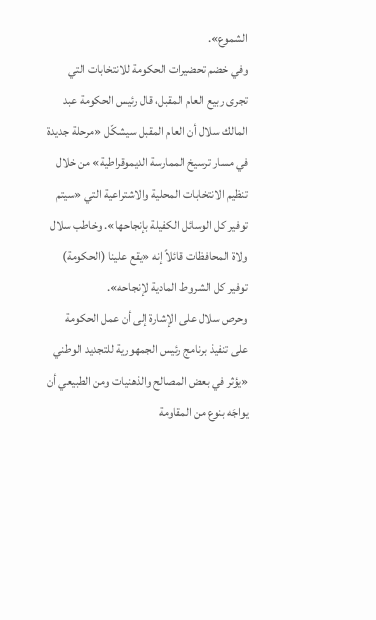الشموع».
وفي خضم تحضيرات الحكومة للانتخابات التي تجرى ربيع العام المقبل، قال رئيس الحكومة عبد المالك سلال أن العام المقبل سيشكّل «مرحلة جديدة في مسار ترسيخ الممارسة الديموقراطية» من خلال تنظيم الانتخابات المحلية والاشتراعية التي «سيتم توفير كل الوسائل الكفيلة بإنجاحها». وخاطب سلال ولاة المحافظات قائلاً إنه «يقع علينا (الحكومة) توفير كل الشروط المادية لإنجاحه».
وحرص سلال على الإشارة إلى أن عمل الحكومة على تنفيذ برنامج رئيس الجمهورية للتجديد الوطني «يؤثر في بعض المصالح والذهنيات ومن الطبيعي أن يواجَه بنوع من المقاومة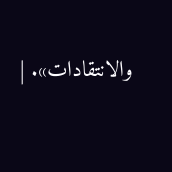والانتقادات». |